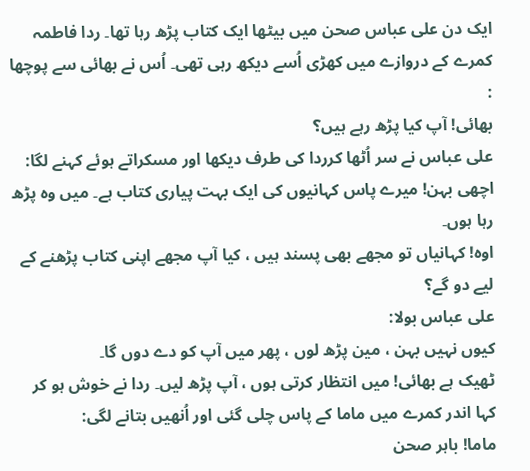ایک دن علی عباس صحن میں بیٹھا ایک کتاب پڑھ رہا تھا۔ ردا فاطمہ کمرے کے دروازے میں کھڑی اُسے دیکھ رہی تھی۔ اُس نے بھائی سے پوچھا :
بھائی! آپ کیا پڑھ رہے ہیں؟
علی عباس نے سر اُٹھا کرردا کی طرف دیکھا اور مسکراتے ہوئے کہنے لگا:
اچھی بہن! میرے پاس کہانیوں کی ایک بہت پیاری کتاب ہے۔ میں وہ پڑھ رہا ہوں۔
اوہ! کہانیاں تو مجھے بھی پسند ہیں ، کیا آپ مجھے اپنی کتاب پڑھنے کے لیے دو گے؟
علی عباس بولا:
کیوں نہیں بہن ، مین پڑھ لوں ، پھر میں آپ کو دے دوں گا۔
ٹھیک ہے بھائی! میں انتظار کرتی ہوں ، آپ پڑھ لیں۔ ردا نے خوش ہو کر کہا اندر کمرے میں ماما کے پاس چلی گئی اور اُنھیں بتانے لگی:
ماما! باہر صحن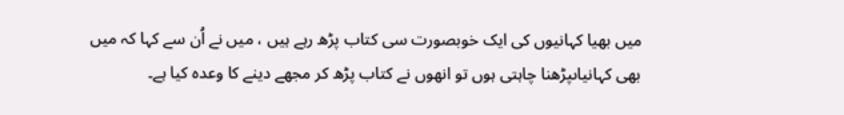میں بھیا کہانیوں کی ایک خوبصورت سی کتاب پڑھ رہے ہیں ، میں نے اُن سے کہا کہ میں بھی کہانیاںپڑھنا چاہتی ہوں تو انھوں نے کتاب پڑھ کر مجھے دینے کا وعدہ کیا ہے۔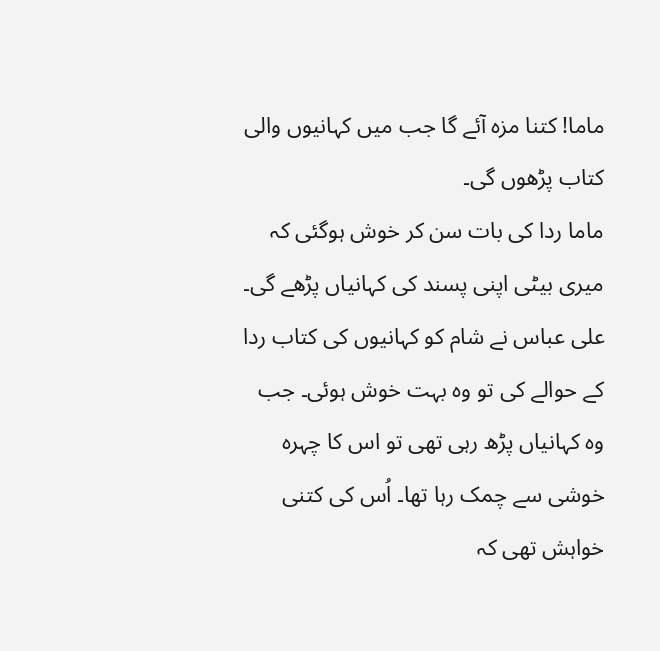ماما! کتنا مزہ آئے گا جب میں کہانیوں والی کتاب پڑھوں گی۔
ماما ردا کی بات سن کر خوش ہوگئی کہ میری بیٹی اپنی پسند کی کہانیاں پڑھے گی۔
علی عباس نے شام کو کہانیوں کی کتاب ردا کے حوالے کی تو وہ بہت خوش ہوئی۔ جب وہ کہانیاں پڑھ رہی تھی تو اس کا چہرہ خوشی سے چمک رہا تھا۔ اُس کی کتنی خواہش تھی کہ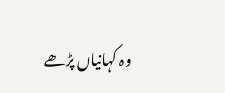وہ کہانیاں پڑھے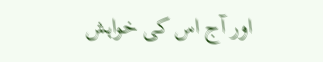اور آج اس کی خواہش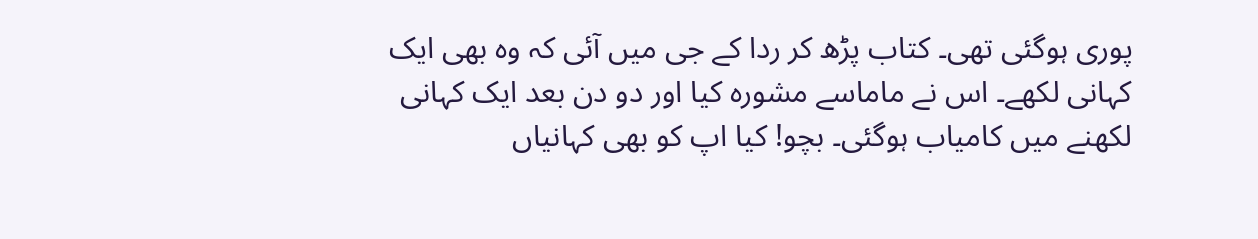پوری ہوگئی تھی۔ کتاب پڑھ کر ردا کے جی میں آئی کہ وہ بھی ایک کہانی لکھے۔ اس نے ماماسے مشورہ کیا اور دو دن بعد ایک کہانی لکھنے میں کامیاب ہوگئی۔ بچو! کیا اپ کو بھی کہانیاں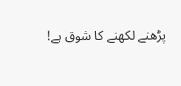پڑھنے لکھنے کا شوق ہے!